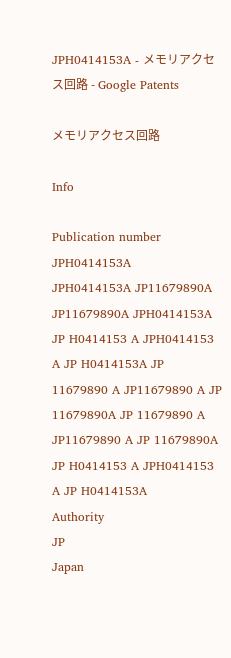JPH0414153A - メモリアクセス回路 - Google Patents

メモリアクセス回路

Info

Publication number
JPH0414153A
JPH0414153A JP11679890A JP11679890A JPH0414153A JP H0414153 A JPH0414153 A JP H0414153A JP 11679890 A JP11679890 A JP 11679890A JP 11679890 A JP11679890 A JP 11679890A JP H0414153 A JPH0414153 A JP H0414153A
Authority
JP
Japan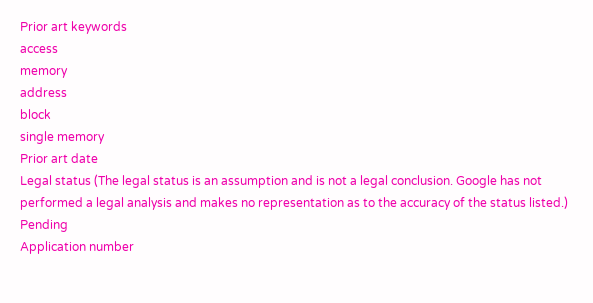Prior art keywords
access
memory
address
block
single memory
Prior art date
Legal status (The legal status is an assumption and is not a legal conclusion. Google has not performed a legal analysis and makes no representation as to the accuracy of the status listed.)
Pending
Application number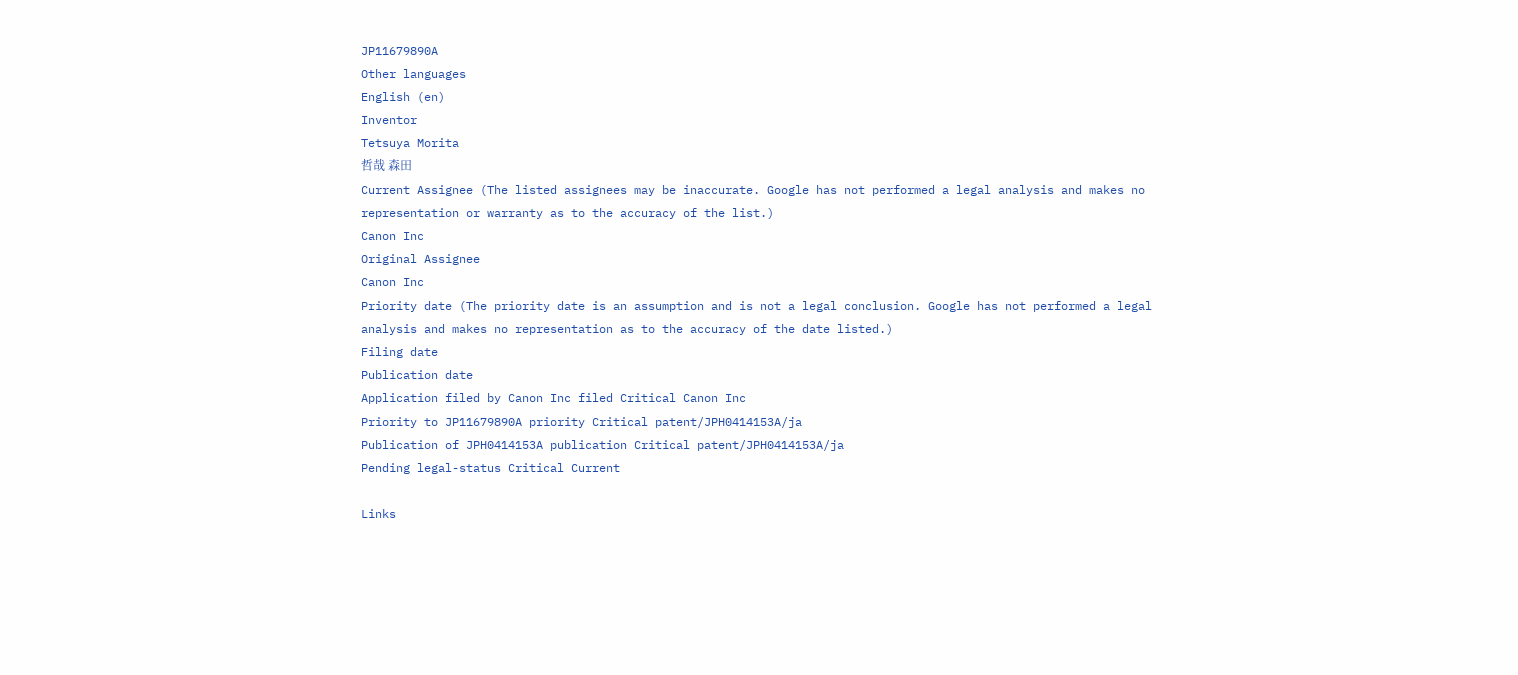JP11679890A
Other languages
English (en)
Inventor
Tetsuya Morita
哲哉 森田
Current Assignee (The listed assignees may be inaccurate. Google has not performed a legal analysis and makes no representation or warranty as to the accuracy of the list.)
Canon Inc
Original Assignee
Canon Inc
Priority date (The priority date is an assumption and is not a legal conclusion. Google has not performed a legal analysis and makes no representation as to the accuracy of the date listed.)
Filing date
Publication date
Application filed by Canon Inc filed Critical Canon Inc
Priority to JP11679890A priority Critical patent/JPH0414153A/ja
Publication of JPH0414153A publication Critical patent/JPH0414153A/ja
Pending legal-status Critical Current

Links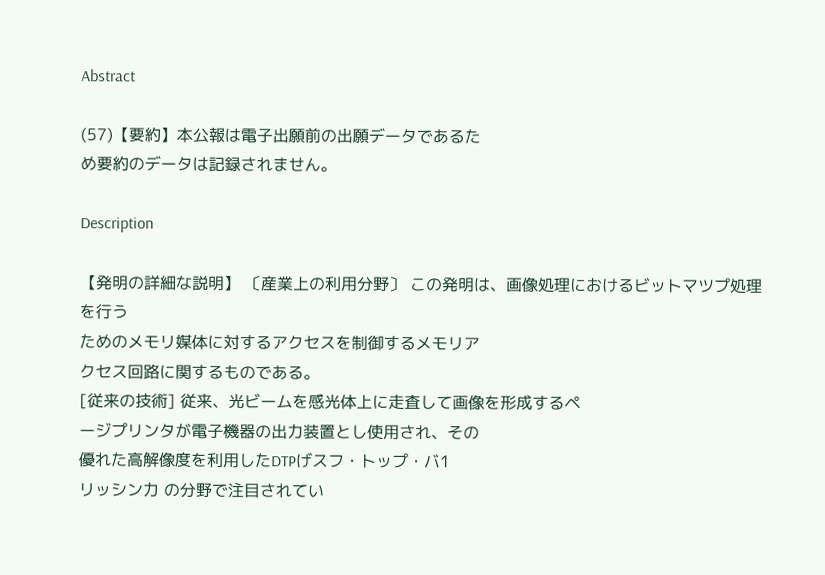Abstract

(57)【要約】本公報は電子出願前の出願データであるた
め要約のデータは記録されません。

Description

【発明の詳細な説明】 〔産業上の利用分野〕 この発明は、画像処理におけるビットマツプ処理を行う
ためのメモリ媒体に対するアクセスを制御するメモリア
クセス回路に関するものである。
[従来の技術] 従来、光ビームを感光体上に走査して画像を形成するペ
ージプリンタが電子機器の出力装置とし使用され、その
優れた高解像度を利用したDTPげスフ・トップ・バ1
リッシン力 の分野で注目されてい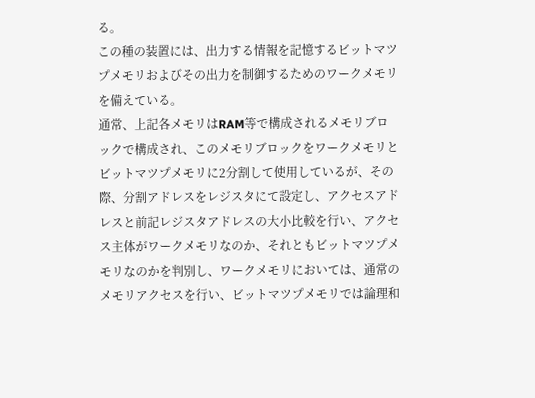る。
この種の装置には、出力する情報を記憶するビットマツ
プメモリおよびその出力を制御するためのワークメモリ
を備えている。
通常、上記各メモリはRAM等で構成されるメモリブロ
ックで構成され、このメモリブロックをワークメモリと
ビットマツプメモリに2分割して使用しているが、その
際、分割アドレスをレジスタにて設定し、アクセスアド
レスと前記レジスタアドレスの大小比較を行い、アクセ
ス主体がワークメモリなのか、それともビットマツプメ
モリなのかを判別し、ワークメモリにおいては、通常の
メモリアクセスを行い、ビットマツプメモリでは論理和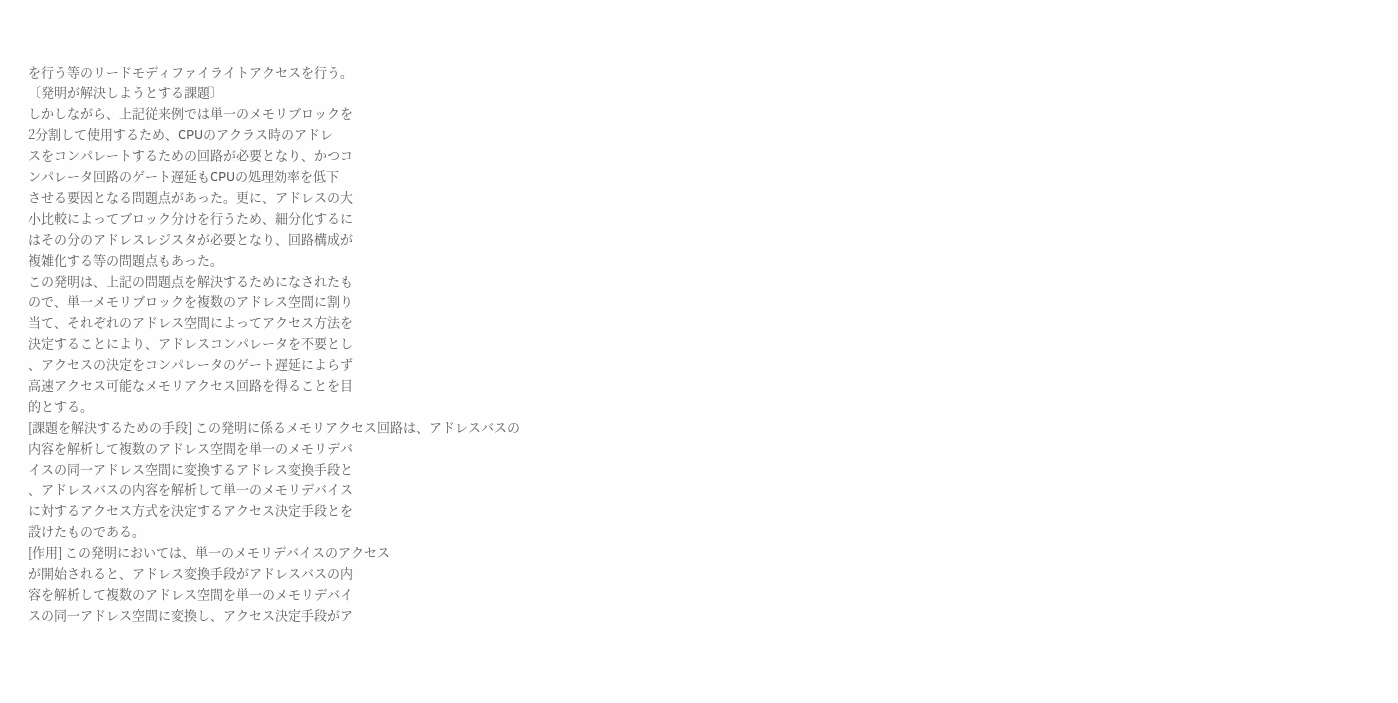を行う等のリードモディファイライトアクセスを行う。
〔発明が解決しようとする課題〕
しかしながら、上記従来例では単一のメモリブロックを
2分割して使用するため、CPUのアクラス時のアドレ
スをコンパレートするための回路が必要となり、かつコ
ンパレータ回路のゲート遅延もCPUの処理効率を低下
させる要因となる問題点があった。更に、アドレスの大
小比較によってブロック分けを行うため、細分化するに
はその分のアドレスレジスタが必要となり、回路構成が
複雑化する等の問題点もあった。
この発明は、上記の問題点を解決するためになされたも
ので、単一メモリブロックを複数のアドレス空間に割り
当て、それぞれのアドレス空間によってアクセス方法を
決定することにより、アドレスコンパレータを不要とし
、アクセスの決定をコンパレータのゲート遅延によらず
高速アクセス可能なメモリアクセス回路を得ることを目
的とする。
[課題を解決するための手段] この発明に係るメモリアクセス回路は、アドレスバスの
内容を解析して複数のアドレス空間を単一のメモリデバ
イスの同一アドレス空間に変換するアドレス変換手段と
、アドレスバスの内容を解析して単一のメモリデバイス
に対するアクセス方式を決定するアクセス決定手段とを
設けたものである。
[作用] この発明においては、単一のメモリデバイスのアクセス
が開始されると、アドレス変換手段がアドレスバスの内
容を解析して複数のアドレス空間を単一のメモリデバイ
スの同一アドレス空間に変換し、アクセス決定手段がア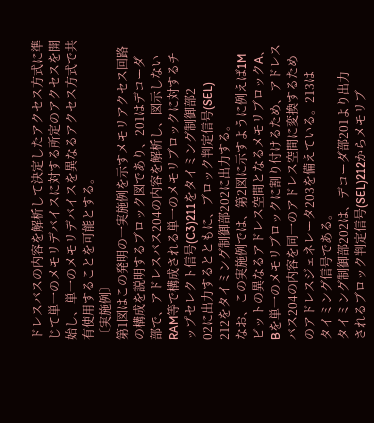ドレスバスの内容を解析して決定したアクセス方式に準
じて単一のメモリデバイスに対する所定のアクセスを開
始し、単一のメモリデバイスを異なるアクセス方式で共
有使用することを可能とする。
〔実施例〕
第1図はこの発明の一実施例を示すメモリアクセス回路
の構成を説明するブロック図であり、201はデコーダ
部で、アドレスバス204の内容を解析し、図示しない
RAM等で構成される単一のメモリブロックに対するチ
ップセレクト信号(C3)211をタイミング制御部2
02に出力するとともに、ブロック判定信号(SEL)
212をタイミング制御部202に出力する。
なお、この実施例では、第2図に示すように例えば1M
ビットの異なるアドレス空間となるメモリブロックA、
Bを単一のメモリブロックに割り付けるため、アドレス
バス204の内容を同一のアドレス空間に変換するため
のアドレスジェネレータ203を備えている。213は
タイミング信号である。
タイミング制御部202は、デコーダ部201より出力
されるブロック判定信号(SEL)212からメモリブ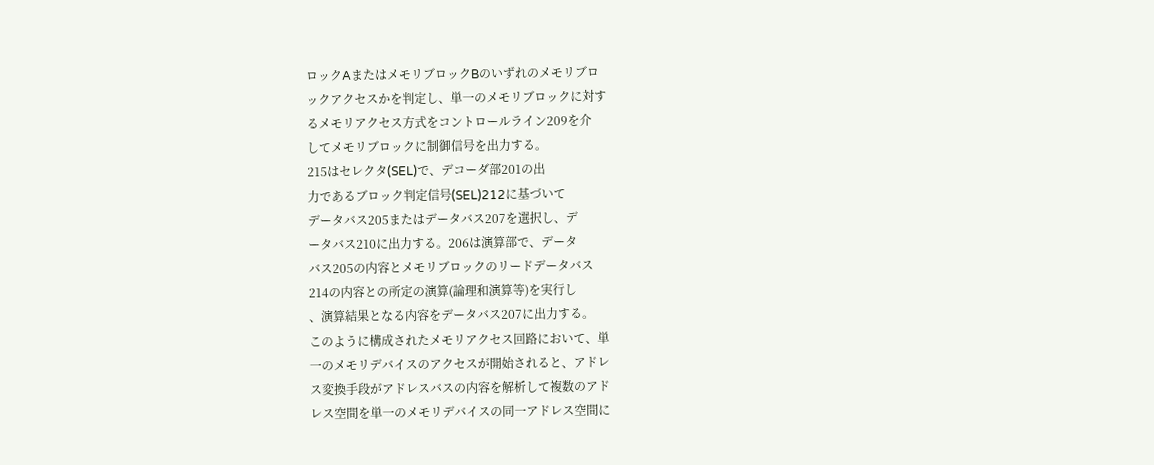ロックAまたはメモリブロックBのいずれのメモリブロ
ックアクセスかを判定し、単一のメモリブロックに対す
るメモリアクセス方式をコントロールライン209を介
してメモリブロックに制御信号を出力する。
215はセレクタ(SEL)で、デコーダ部201の出
力であるブロック判定信号(SEL)212に基づいて
データバス205またはデータバス207を選択し、デ
ータバス210に出力する。206は演算部で、データ
バス205の内容とメモリブロックのリードデータバス
214の内容との所定の演算(論理和演算等)を実行し
、演算結果となる内容をデータバス207に出力する。
このように構成されたメモリアクセス回路において、単
一のメモリデバイスのアクセスが開始されると、アドレ
ス変換手段がアドレスバスの内容を解析して複数のアド
レス空間を単一のメモリデバイスの同一アドレス空間に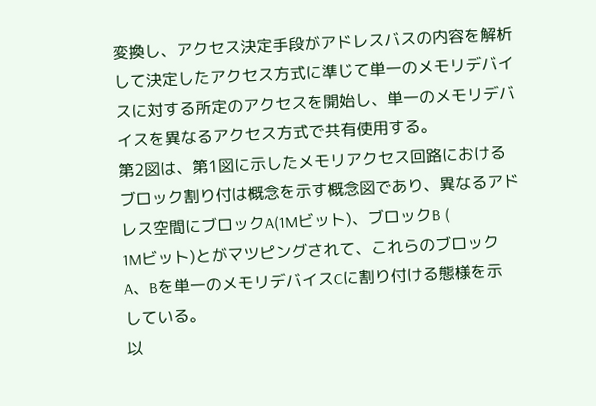変換し、アクセス決定手段がアドレスバスの内容を解析
して決定したアクセス方式に準じて単一のメモリデバイ
スに対する所定のアクセスを開始し、単一のメモリデバ
イスを異なるアクセス方式で共有使用する。
第2図は、第1図に示したメモリアクセス回路における
ブロック割り付は概念を示す概念図であり、異なるアド
レス空間にブロックA(1Mビット)、ブロックB (
1Mビット)とがマツピングされて、これらのブロック
A、Bを単一のメモリデバイスCに割り付ける態様を示
している。
以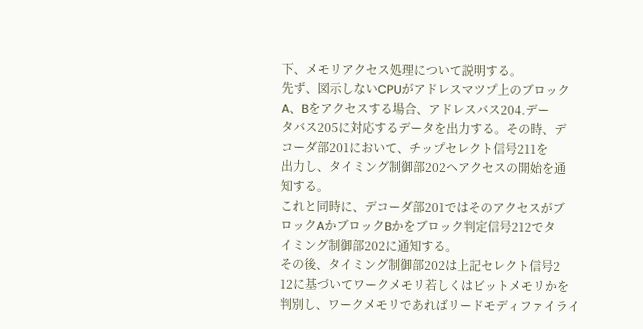下、メモリアクセス処理について説明する。
先ず、図示しないCPUがアドレスマツプ上のブロック
A、Bをアクセスする場合、アドレスバス204.デー
タバス205に対応するデータを出力する。その時、デ
コーダ部201において、チップセレクト信号211を
出力し、タイミング制御部202ヘアクセスの開始を通
知する。
これと同時に、デコーダ部201ではそのアクセスがブ
ロックAかブロックBかをブロック判定信号212でタ
イミング制御部202に通知する。
その後、タイミング制御部202は上記セレクト信号2
12に基づいてワークメモリ若しくはビットメモリかを
判別し、ワークメモリであればリードモディファイライ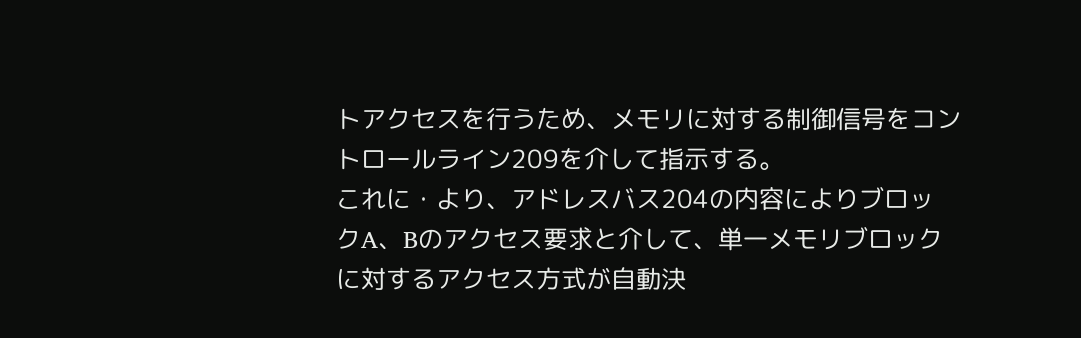トアクセスを行うため、メモリに対する制御信号をコン
トロールライン209を介して指示する。
これに・より、アドレスバス204の内容によりブロッ
クA、Bのアクセス要求と介して、単一メモリブロック
に対するアクセス方式が自動決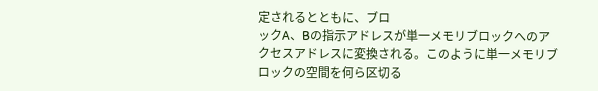定されるとともに、ブロ
ックA、Bの指示アドレスが単一メモリブロックへのア
クセスアドレスに変換される。このように単一メモリブ
ロックの空間を何ら区切る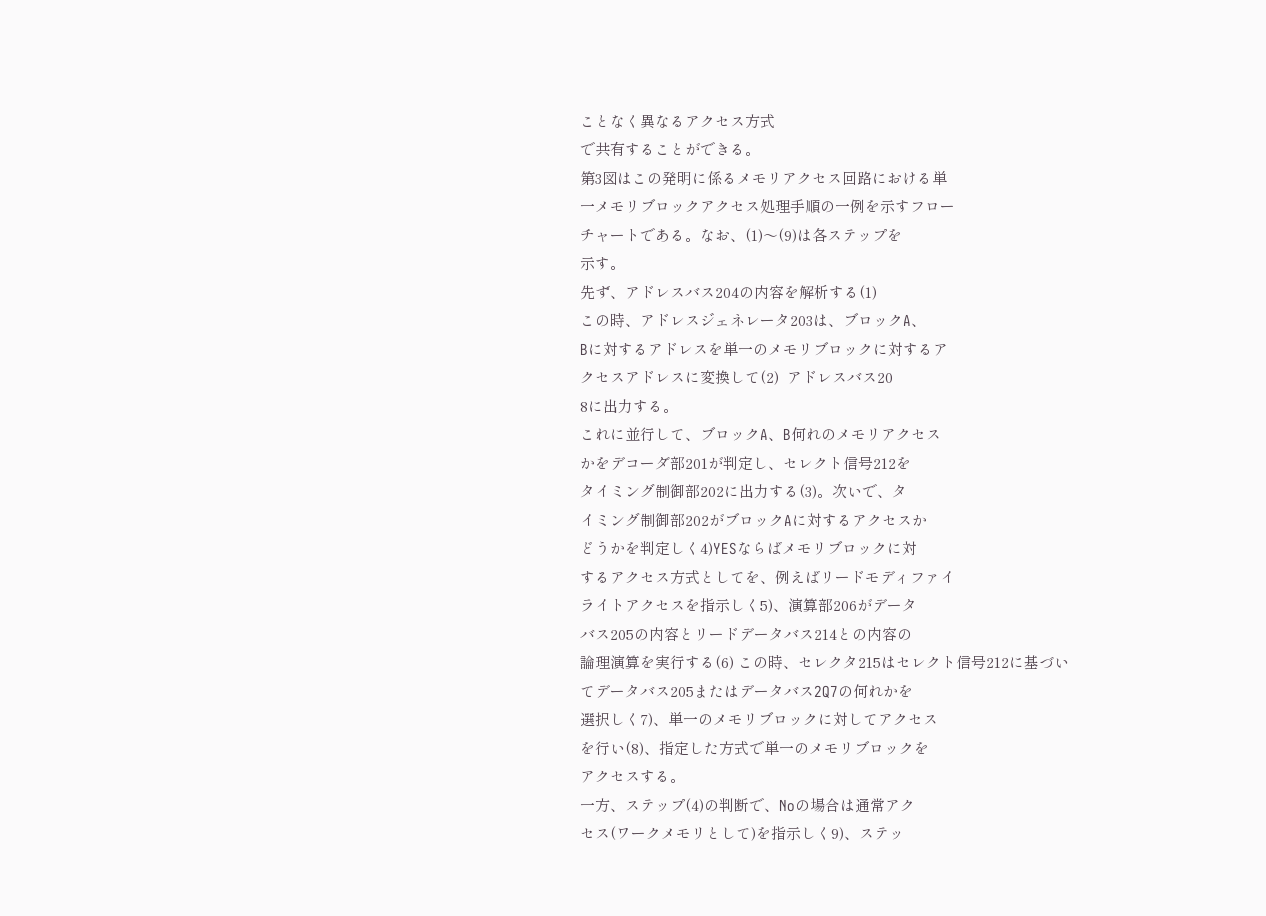ことなく異なるアクセス方式
で共有することができる。
第3図はこの発明に係るメモリアクセス回路における単
一メモリブロックアクセス処理手順の一例を示すフロー
チャートである。なお、(1)〜(9)は各ステップを
示す。
先ず、アドレスバス204の内容を解析する(1)
この時、アドレスジェネレータ203は、ブロックA、
Bに対するアドレスを単一のメモリブロックに対するア
クセスアドレスに変換して(2)  アドレスバス20
8に出力する。
これに並行して、ブロックA、B何れのメモリアクセス
かをデコーダ部201が判定し、セレクト信号212を
タイミング制御部202に出力する(3)。次いで、タ
イミング制御部202がブロックAに対するアクセスか
どうかを判定しく4)YESならばメモリブロックに対
するアクセス方式としてを、例えばリードモディファイ
ライトアクセスを指示しく5)、演算部206がデータ
バス205の内容とリードデータバス214との内容の
論理演算を実行する(6) この時、セレクタ215はセレクト信号212に基づい
てデータバス205またはデータバス2Q7の何れかを
選択しく7)、単一のメモリブロックに対してアクセス
を行い(8)、指定した方式で単一のメモリブロックを
アクセスする。
一方、ステップ(4)の判断で、Noの場合は通常アク
セス(ワークメモリとして)を指示しく9)、ステッ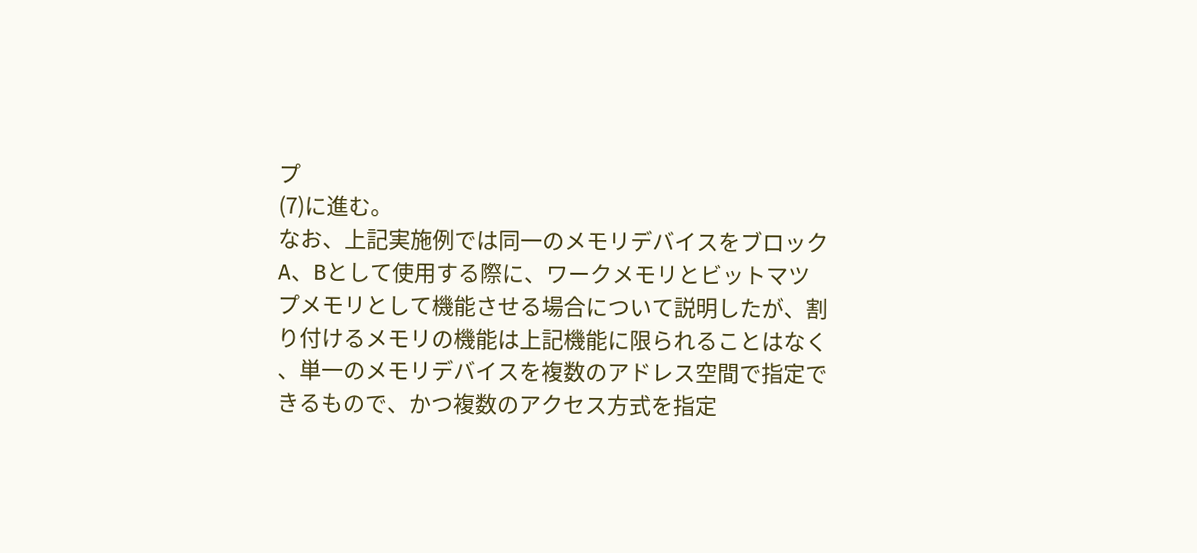プ
(7)に進む。
なお、上記実施例では同一のメモリデバイスをブロック
A、Bとして使用する際に、ワークメモリとビットマツ
プメモリとして機能させる場合について説明したが、割
り付けるメモリの機能は上記機能に限られることはなく
、単一のメモリデバイスを複数のアドレス空間で指定で
きるもので、かつ複数のアクセス方式を指定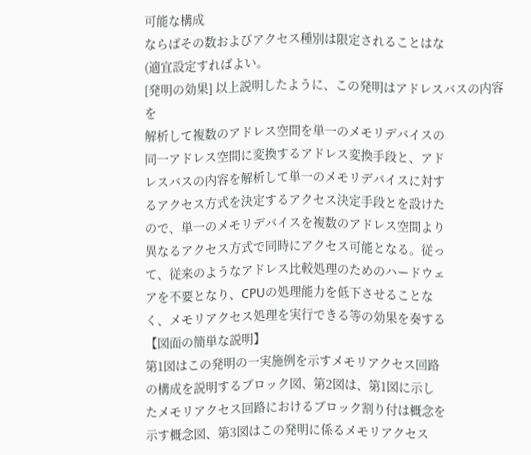可能な構成
ならばその数およびアクセス種別は限定されることはな
(適宜設定すればよい。
[発明の効果] 以上説明したように、この発明はアドレスバスの内容を
解析して複数のアドレス空間を単一のメモリデバイスの
同一アドレス空間に変換するアドレス変換手段と、アド
レスバスの内容を解析して単一のメモリデバイスに対す
るアクセス方式を決定するアクセス決定手段とを設けた
ので、単一のメモリデバイスを複数のアドレス空間より
異なるアクセス方式で同時にアクセス可能となる。従っ
て、従来のようなアドレス比較処理のためのハードウェ
アを不要となり、CPUの処理能力を低下させることな
く、メモリアクセス処理を実行できる等の効果を奏する
【図面の簡単な説明】
第1図はこの発明の一実施例を示すメモリアクセス回路
の構成を説明するブロック図、第2図は、第1図に示し
たメモリアクセス回路におけるブロック割り付は概念を
示す概念図、第3図はこの発明に係るメモリアクセス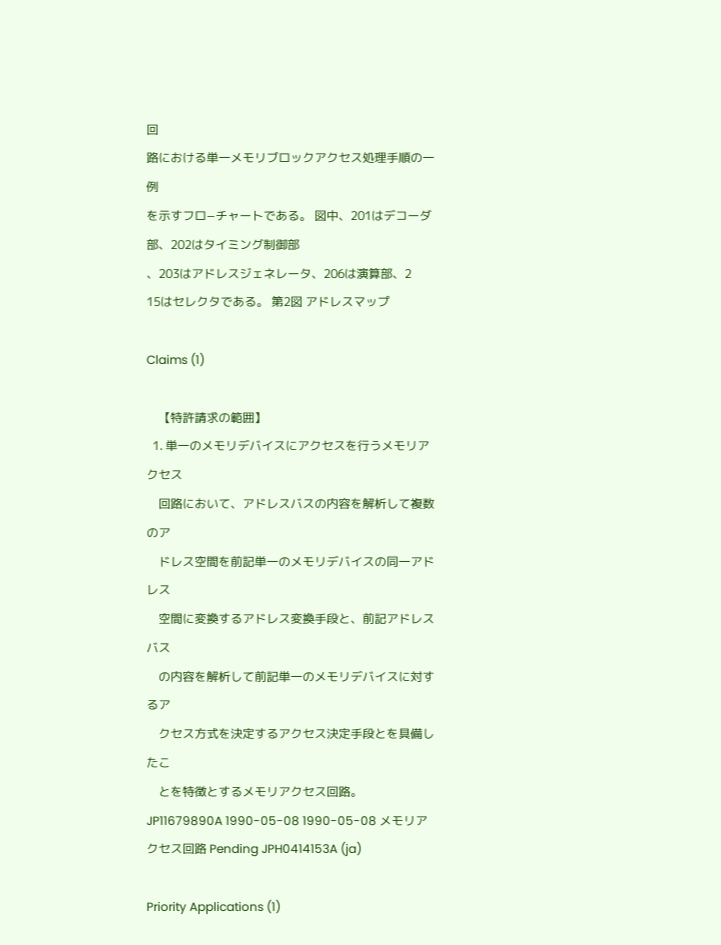回
路における単一メモリブロックアクセス処理手順の一例
を示すフロ−チャートである。 図中、201はデコーダ部、202はタイミング制御部
、203はアドレスジェネレータ、206は演算部、2
15はセレクタである。 第2図 アドレスマップ

Claims (1)

    【特許請求の範囲】
  1. 単一のメモリデバイスにアクセスを行うメモリアクセス
    回路において、アドレスバスの内容を解析して複数のア
    ドレス空間を前記単一のメモリデバイスの同一アドレス
    空間に変換するアドレス変換手段と、前記アドレスバス
    の内容を解析して前記単一のメモリデバイスに対するア
    クセス方式を決定するアクセス決定手段とを具備したこ
    とを特徴とするメモリアクセス回路。
JP11679890A 1990-05-08 1990-05-08 メモリアクセス回路 Pending JPH0414153A (ja)

Priority Applications (1)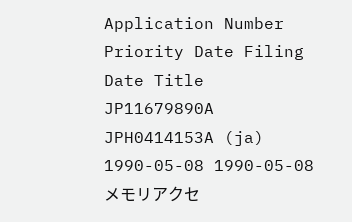Application Number Priority Date Filing Date Title
JP11679890A JPH0414153A (ja) 1990-05-08 1990-05-08 メモリアクセ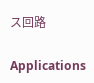ス回路

Applications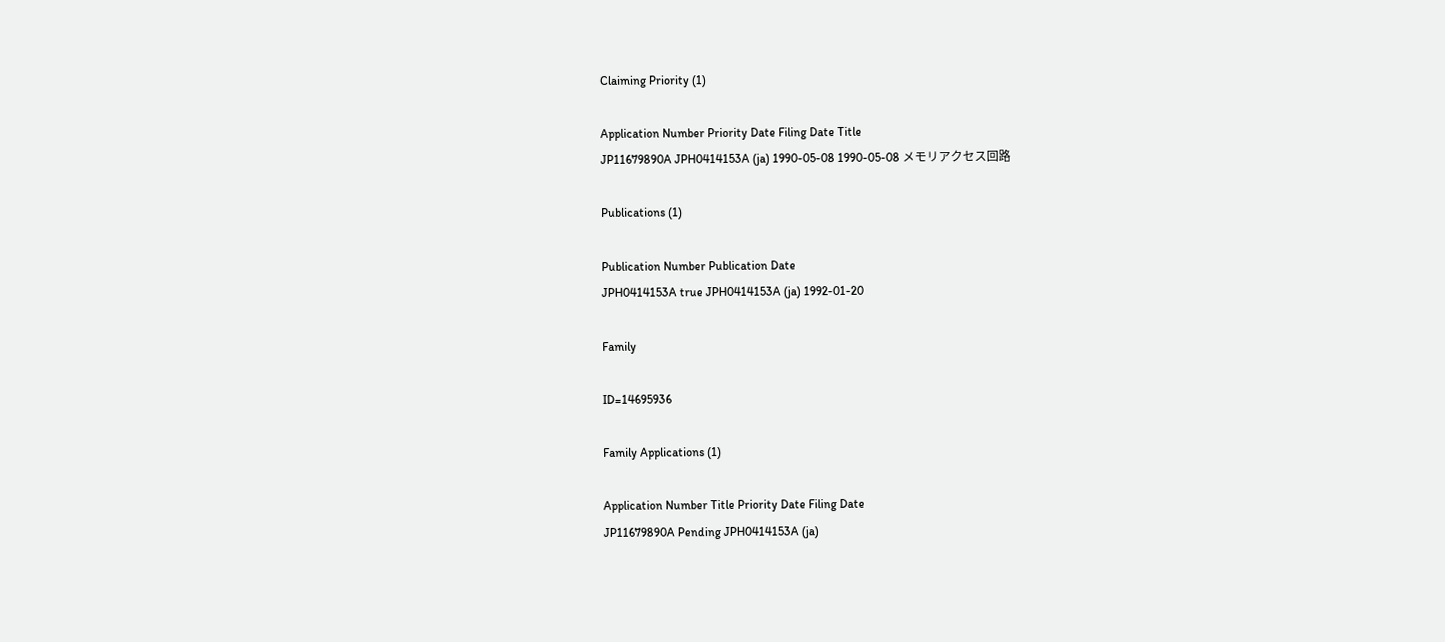Claiming Priority (1)

Application Number Priority Date Filing Date Title
JP11679890A JPH0414153A (ja) 1990-05-08 1990-05-08 メモリアクセス回路

Publications (1)

Publication Number Publication Date
JPH0414153A true JPH0414153A (ja) 1992-01-20

Family

ID=14695936

Family Applications (1)

Application Number Title Priority Date Filing Date
JP11679890A Pending JPH0414153A (ja)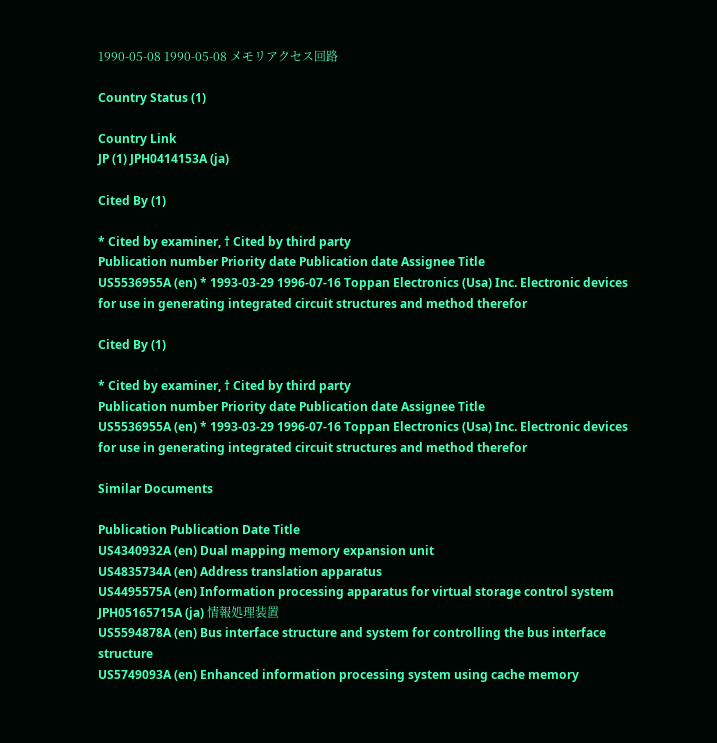1990-05-08 1990-05-08 メモリアクセス回路

Country Status (1)

Country Link
JP (1) JPH0414153A (ja)

Cited By (1)

* Cited by examiner, † Cited by third party
Publication number Priority date Publication date Assignee Title
US5536955A (en) * 1993-03-29 1996-07-16 Toppan Electronics (Usa) Inc. Electronic devices for use in generating integrated circuit structures and method therefor

Cited By (1)

* Cited by examiner, † Cited by third party
Publication number Priority date Publication date Assignee Title
US5536955A (en) * 1993-03-29 1996-07-16 Toppan Electronics (Usa) Inc. Electronic devices for use in generating integrated circuit structures and method therefor

Similar Documents

Publication Publication Date Title
US4340932A (en) Dual mapping memory expansion unit
US4835734A (en) Address translation apparatus
US4495575A (en) Information processing apparatus for virtual storage control system
JPH05165715A (ja) 情報処理装置
US5594878A (en) Bus interface structure and system for controlling the bus interface structure
US5749093A (en) Enhanced information processing system using cache memory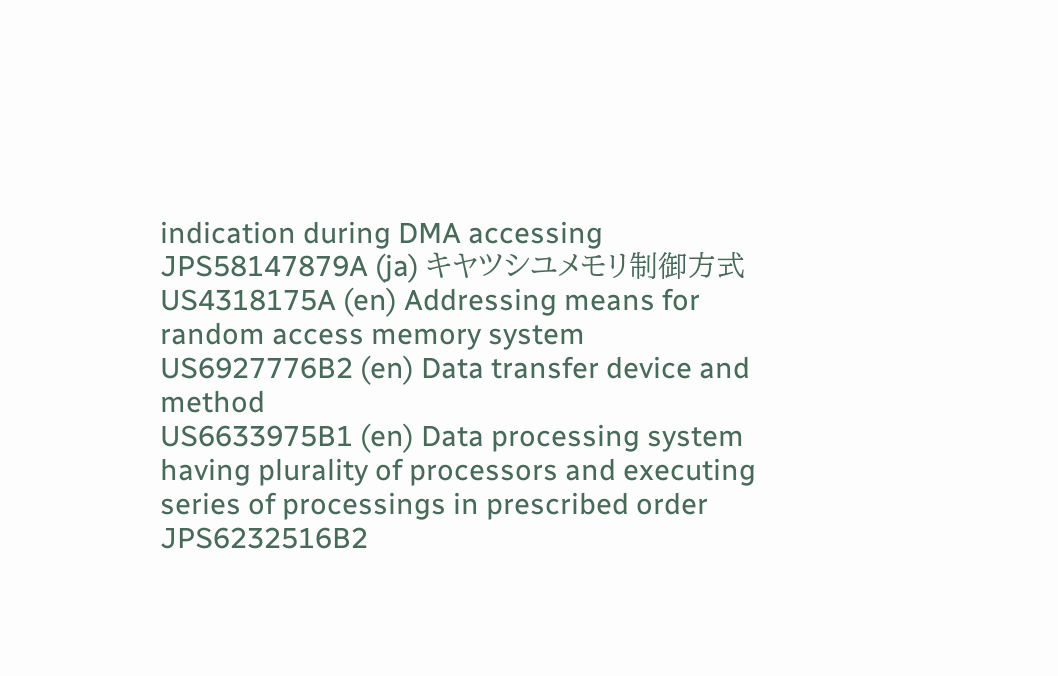indication during DMA accessing
JPS58147879A (ja) キヤツシユメモリ制御方式
US4318175A (en) Addressing means for random access memory system
US6927776B2 (en) Data transfer device and method
US6633975B1 (en) Data processing system having plurality of processors and executing series of processings in prescribed order
JPS6232516B2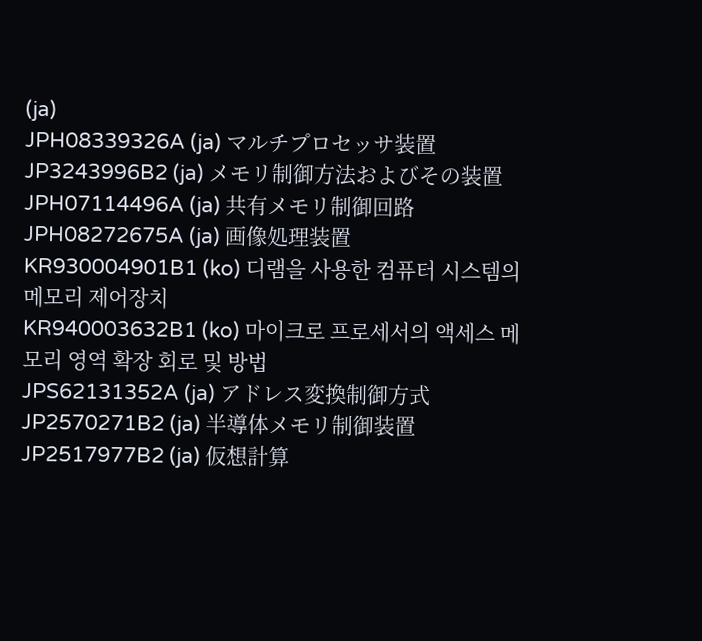(ja)
JPH08339326A (ja) マルチプロセッサ装置
JP3243996B2 (ja) メモリ制御方法およびその装置
JPH07114496A (ja) 共有メモリ制御回路
JPH08272675A (ja) 画像処理装置
KR930004901B1 (ko) 디램을 사용한 컴퓨터 시스템의 메모리 제어장치
KR940003632B1 (ko) 마이크로 프로세서의 액세스 메모리 영역 확장 회로 및 방법
JPS62131352A (ja) アドレス変換制御方式
JP2570271B2 (ja) 半導体メモリ制御装置
JP2517977B2 (ja) 仮想計算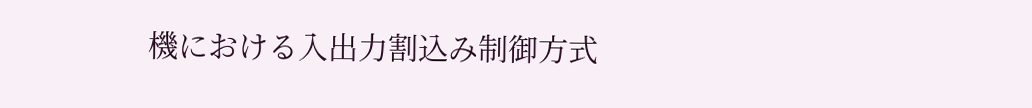機における入出力割込み制御方式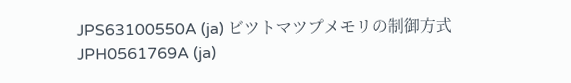JPS63100550A (ja) ビツトマツプメモリの制御方式
JPH0561769A (ja)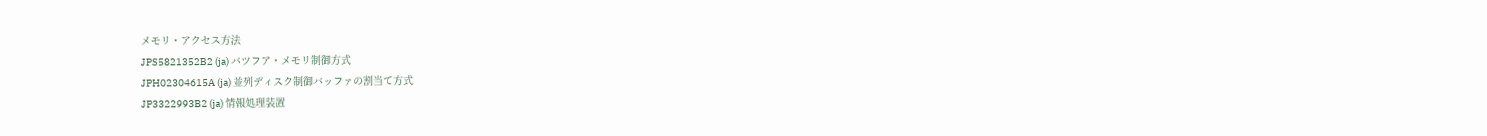メモリ・アクセス方法
JPS5821352B2 (ja) バツフア・メモリ制御方式
JPH02304615A (ja) 並列ディスク制御バッファの割当て方式
JP3322993B2 (ja) 情報処理装置